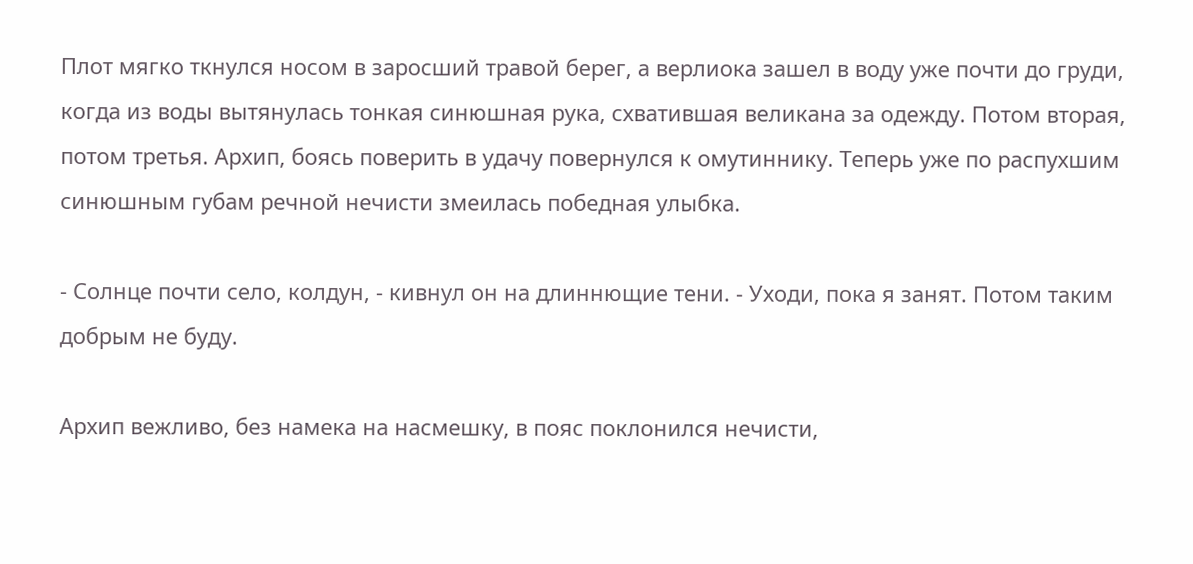Плот мягко ткнулся носом в заросший травой берег, а верлиока зашел в воду уже почти до груди, когда из воды вытянулась тонкая синюшная рука, схватившая великана за одежду. Потом вторая, потом третья. Архип, боясь поверить в удачу повернулся к омутиннику. Теперь уже по распухшим синюшным губам речной нечисти змеилась победная улыбка.

- Солнце почти село, колдун, - кивнул он на длиннющие тени. - Уходи, пока я занят. Потом таким добрым не буду.

Архип вежливо, без намека на насмешку, в пояс поклонился нечисти,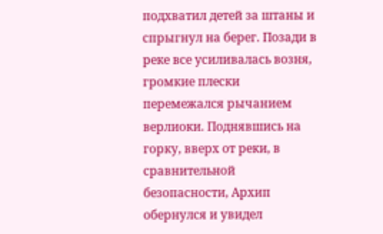подхватил детей за штаны и спрыгнул на берег. Позади в реке все усиливалась возня, громкие плески перемежался рычанием верлиоки. Поднявшись на горку, вверх от реки, в сравнительной безопасности, Архип обернулся и увидел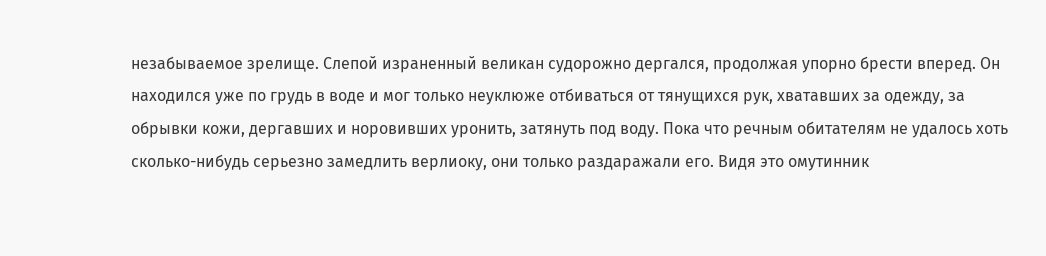незабываемое зрелище. Слепой израненный великан судорожно дергался, продолжая упорно брести вперед. Он находился уже по грудь в воде и мог только неуклюже отбиваться от тянущихся рук, хватавших за одежду, за обрывки кожи, дергавших и норовивших уронить, затянуть под воду. Пока что речным обитателям не удалось хоть сколько-нибудь серьезно замедлить верлиоку, они только раздаражали его. Видя это омутинник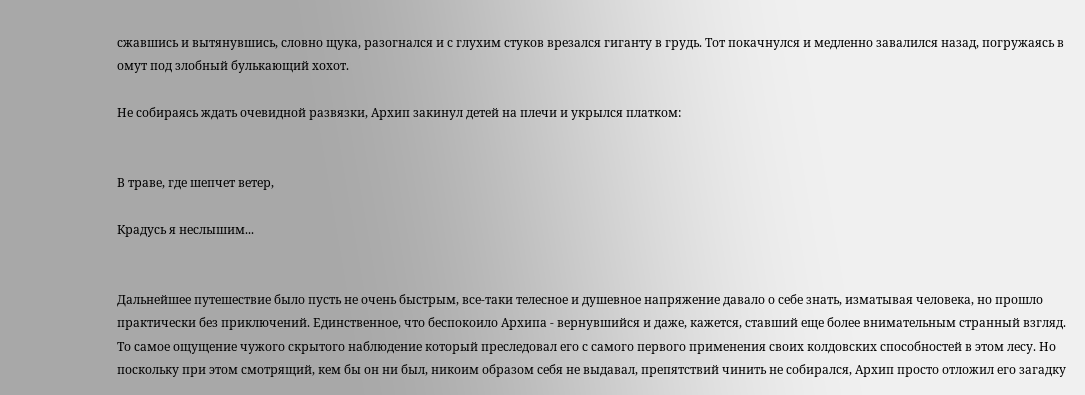сжавшись и вытянувшись, словно щука, разогнался и с глухим стуков врезался гиганту в грудь. Тот покачнулся и медленно завалился назад, погружаясь в омут под злобный булькающий хохот.

Не собираясь ждать очевидной развязки, Архип закинул детей на плечи и укрылся платком:


В траве, где шепчет ветер,

Крадусь я неслышим...


Дальнейшее путешествие было пусть не очень быстрым, все-таки телесное и душевное напряжение давало о себе знать, изматывая человека, но прошло практически без приключений. Единственное, что беспокоило Архипа - вернувшийся и даже, кажется, ставший еще более внимательным странный взгляд. То самое ощущение чужого скрытого наблюдение который преследовал его с самого первого применения своих колдовских способностей в этом лесу. Но поскольку при этом смотрящий, кем бы он ни был, никоим образом себя не выдавал, препятствий чинить не собирался, Архип просто отложил его загадку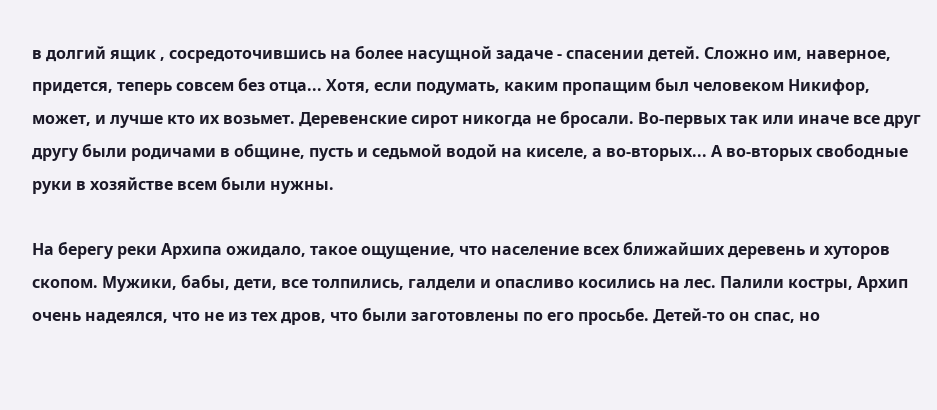в долгий ящик , сосредоточившись на более насущной задаче - спасении детей. Сложно им, наверное, придется, теперь совсем без отца... Хотя, если подумать, каким пропащим был человеком Никифор, может, и лучше кто их возьмет. Деревенские сирот никогда не бросали. Во-первых так или иначе все друг другу были родичами в общине, пусть и седьмой водой на киселе, а во-вторых... А во-вторых свободные руки в хозяйстве всем были нужны.

На берегу реки Архипа ожидало, такое ощущение, что население всех ближайших деревень и хуторов скопом. Мужики, бабы, дети, все толпились, галдели и опасливо косились на лес. Палили костры, Архип очень надеялся, что не из тех дров, что были заготовлены по его просьбе. Детей-то он спас, но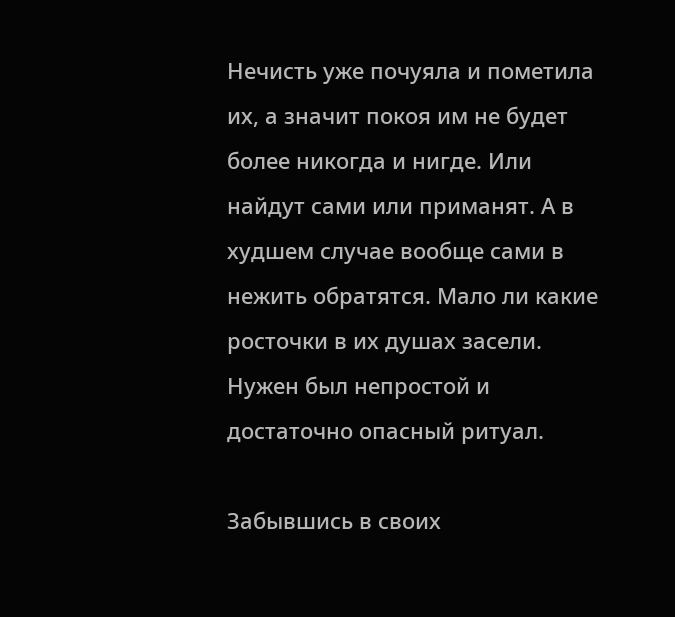Нечисть уже почуяла и пометила их, а значит покоя им не будет более никогда и нигде. Или найдут сами или приманят. А в худшем случае вообще сами в нежить обратятся. Мало ли какие росточки в их душах засели. Нужен был непростой и достаточно опасный ритуал.

Забывшись в своих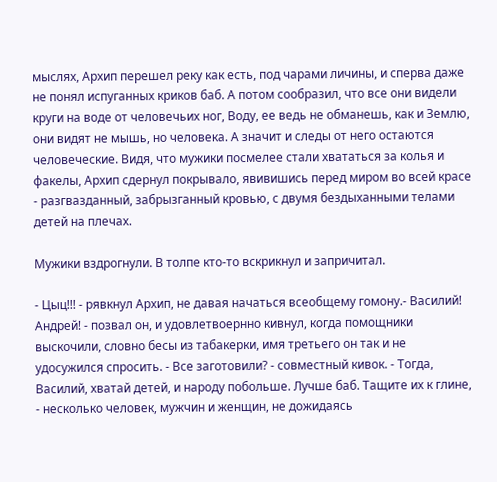мыслях, Архип перешел реку как есть, под чарами личины, и сперва даже не понял испуганных криков баб. А потом сообразил, что все они видели круги на воде от человечьих ног, Воду, ее ведь не обманешь, как и Землю, они видят не мышь, но человека. А значит и следы от него остаются человеческие. Видя, что мужики посмелее стали хвататься за колья и факелы, Архип сдернул покрывало, явивишись перед миром во всей красе - разгвазданный, забрызганный кровью, с двумя бездыханными телами детей на плечах.

Мужики вздрогнули. В толпе кто-то вскрикнул и запричитал.

- Цыц!!! - рявкнул Архип, не давая начаться всеобщему гомону.- Василий! Андрей! - позвал он, и удовлетвоернно кивнул, когда помощники выскочили, словно бесы из табакерки, имя третьего он так и не удосужился спросить. - Все заготовили? - совместный кивок. - Тогда, Василий, хватай детей, и народу побольше. Лучше баб. Тащите их к глине, - несколько человек, мужчин и женщин, не дожидаясь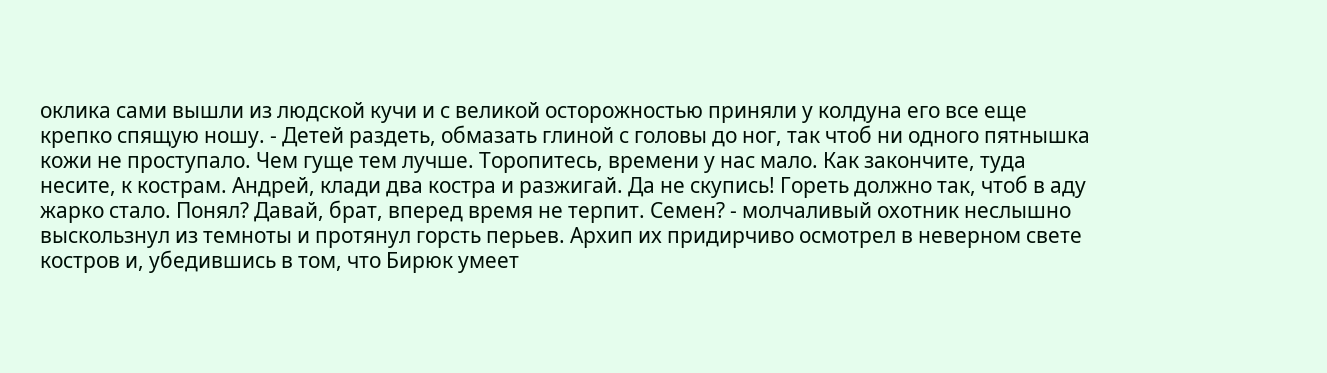оклика сами вышли из людской кучи и с великой осторожностью приняли у колдуна его все еще крепко спящую ношу. - Детей раздеть, обмазать глиной с головы до ног, так чтоб ни одного пятнышка кожи не проступало. Чем гуще тем лучше. Торопитесь, времени у нас мало. Как закончите, туда несите, к кострам. Андрей, клади два костра и разжигай. Да не скупись! Гореть должно так, чтоб в аду жарко стало. Понял? Давай, брат, вперед время не терпит. Семен? - молчаливый охотник неслышно выскользнул из темноты и протянул горсть перьев. Архип их придирчиво осмотрел в неверном свете костров и, убедившись в том, что Бирюк умеет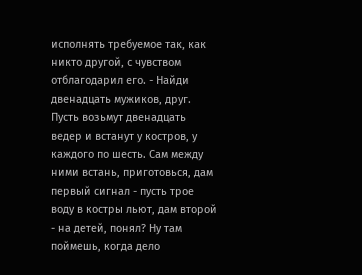исполнять требуемое так, как никто другой, с чувством отблагодарил его. - Найди двенадцать мужиков, друг. Пусть возьмут двенадцать ведер и встанут у костров, у каждого по шесть. Сам между ними встань, приготовься, дам первый сигнал - пусть трое воду в костры льют, дам второй - на детей, понял? Ну там поймешь, когда дело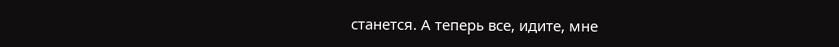станется. А теперь все, идите, мне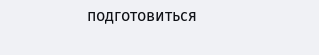подготовиться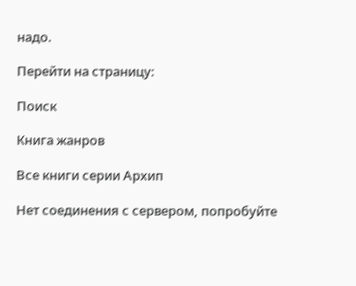надо.

Перейти на страницу:

Поиск

Книга жанров

Все книги серии Архип

Нет соединения с сервером, попробуйте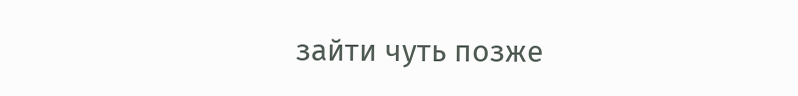зайти чуть позже